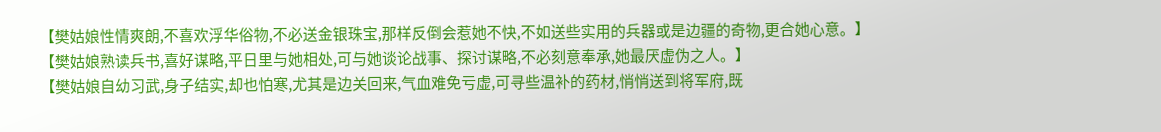【樊姑娘性情爽朗,不喜欢浮华俗物,不必送金银珠宝,那样反倒会惹她不快,不如送些实用的兵器或是边疆的奇物,更合她心意。】
【樊姑娘熟读兵书,喜好谋略,平日里与她相处,可与她谈论战事、探讨谋略,不必刻意奉承,她最厌虚伪之人。】
【樊姑娘自幼习武,身子结实,却也怕寒,尤其是边关回来,气血难免亏虚,可寻些温补的药材,悄悄送到将军府,既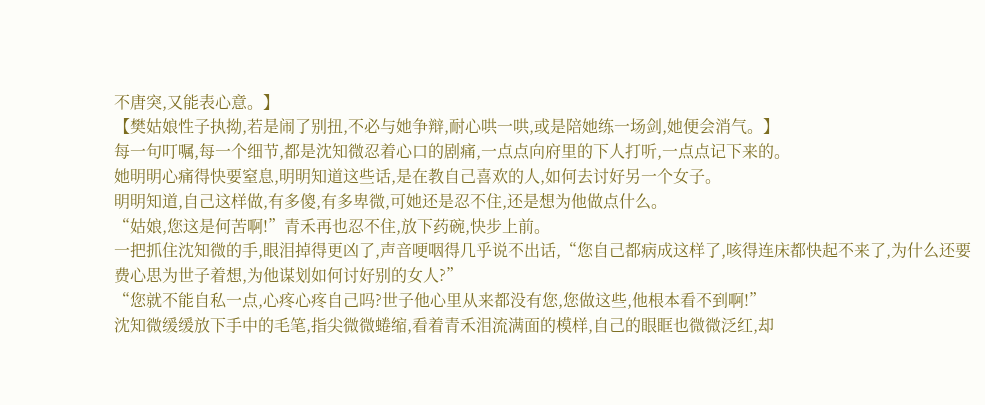不唐突,又能表心意。】
【樊姑娘性子执拗,若是闹了别扭,不必与她争辩,耐心哄一哄,或是陪她练一场剑,她便会消气。】
每一句叮嘱,每一个细节,都是沈知微忍着心口的剧痛,一点点向府里的下人打听,一点点记下来的。
她明明心痛得快要窒息,明明知道这些话,是在教自己喜欢的人,如何去讨好另一个女子。
明明知道,自己这样做,有多傻,有多卑微,可她还是忍不住,还是想为他做点什么。
“姑娘,您这是何苦啊!”青禾再也忍不住,放下药碗,快步上前。
一把抓住沈知微的手,眼泪掉得更凶了,声音哽咽得几乎说不出话,“您自己都病成这样了,咳得连床都快起不来了,为什么还要费心思为世子着想,为他谋划如何讨好别的女人?”
“您就不能自私一点,心疼心疼自己吗?世子他心里从来都没有您,您做这些,他根本看不到啊!”
沈知微缓缓放下手中的毛笔,指尖微微蜷缩,看着青禾泪流满面的模样,自己的眼眶也微微泛红,却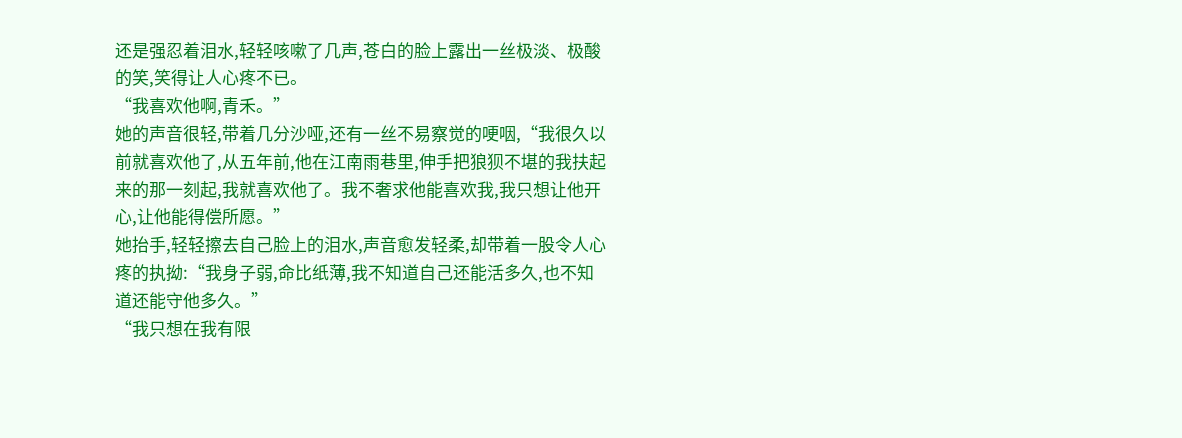还是强忍着泪水,轻轻咳嗽了几声,苍白的脸上露出一丝极淡、极酸的笑,笑得让人心疼不已。
“我喜欢他啊,青禾。”
她的声音很轻,带着几分沙哑,还有一丝不易察觉的哽咽,“我很久以前就喜欢他了,从五年前,他在江南雨巷里,伸手把狼狈不堪的我扶起来的那一刻起,我就喜欢他了。我不奢求他能喜欢我,我只想让他开心,让他能得偿所愿。”
她抬手,轻轻擦去自己脸上的泪水,声音愈发轻柔,却带着一股令人心疼的执拗:“我身子弱,命比纸薄,我不知道自己还能活多久,也不知道还能守他多久。”
“我只想在我有限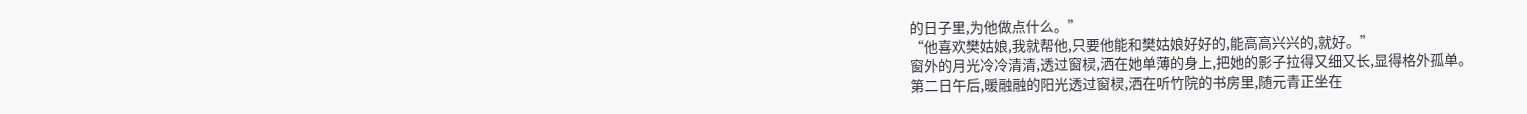的日子里,为他做点什么。”
“他喜欢樊姑娘,我就帮他,只要他能和樊姑娘好好的,能高高兴兴的,就好。”
窗外的月光冷冷清清,透过窗棂,洒在她单薄的身上,把她的影子拉得又细又长,显得格外孤单。
第二日午后,暖融融的阳光透过窗棂,洒在听竹院的书房里,随元青正坐在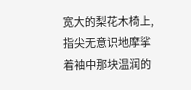宽大的梨花木椅上,指尖无意识地摩挲着袖中那块温润的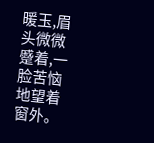暖玉,眉头微微蹙着,一脸苦恼地望着窗外。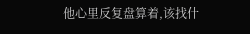他心里反复盘算着,该找什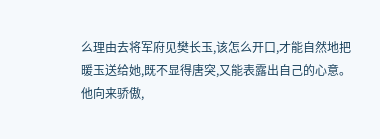么理由去将军府见樊长玉,该怎么开口,才能自然地把暖玉送给她,既不显得唐突,又能表露出自己的心意。
他向来骄傲,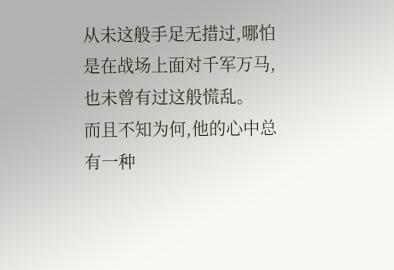从未这般手足无措过,哪怕是在战场上面对千军万马,也未曾有过这般慌乱。
而且不知为何,他的心中总有一种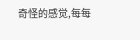奇怪的感觉,每每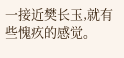一接近樊长玉,就有些愧疚的感觉。